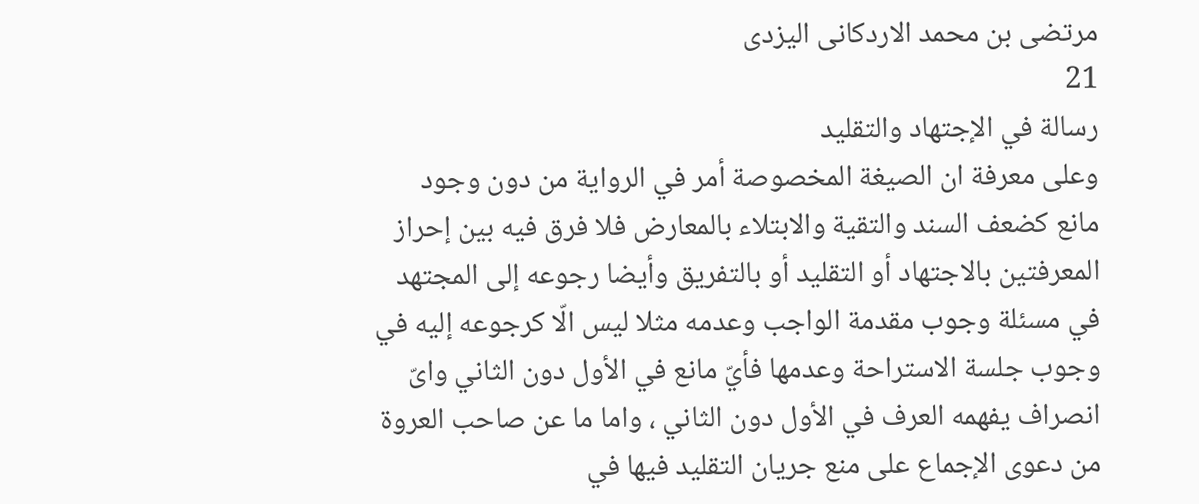مرتضى بن محمد الاردكانى اليزدى
21
رسالة في الإجتهاد والتقليد
وعلى معرفة ان الصيغة المخصوصة أمر في الرواية من دون وجود مانع كضعف السند والتقية والابتلاء بالمعارض فلا فرق فيه بين إحراز المعرفتين بالاجتهاد أو التقليد أو بالتفريق وأيضا رجوعه إلى المجتهد في مسئلة وجوب مقدمة الواجب وعدمه مثلا ليس الّا كرجوعه إليه في وجوب جلسة الاستراحة وعدمها فأيّ مانع في الأول دون الثاني واىّ انصراف يفهمه العرف في الأول دون الثاني ، واما ما عن صاحب العروة من دعوى الإجماع على منع جريان التقليد فيها في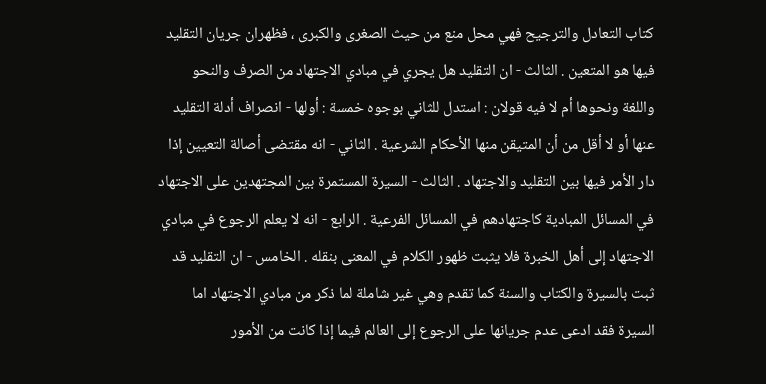كتاب التعادل والترجيح فهي محل منع من حيث الصغرى والكبرى ، فظهران جريان التقليد فيها هو المتعين . الثالث - ان التقليد هل يجري في مبادي الاجتهاد من الصرف والنحو واللغة ونحوها أم لا فيه قولان : استدل للثاني بوجوه خمسة : أولها - انصراف أدلة التقليد عنها أو لا أقل من أن المتيقن منها الأحكام الشرعية . الثاني - انه مقتضى أصالة التعيين إذا دار الأمر فيها بين التقليد والاجتهاد . الثالث - السيرة المستمرة بين المجتهدين على الاجتهاد في المسائل المبادية كاجتهادهم في المسائل الفرعية . الرابع - انه لا يعلم الرجوع في مبادي الاجتهاد إلى أهل الخبرة فلا يثبت ظهور الكلام في المعنى بنقله . الخامس - ان التقليد قد ثبت بالسيرة والكتاب والسنة كما تقدم وهي غير شاملة لما ذكر من مبادي الاجتهاد اما السيرة فقد ادعى عدم جريانها على الرجوع إلى العالم فيما إذا كانت من الأمور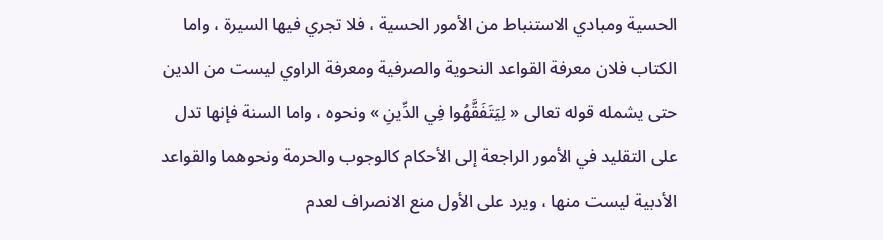الحسية ومبادي الاستنباط من الأمور الحسية ، فلا تجري فيها السيرة ، واما الكتاب فلان معرفة القواعد النحوية والصرفية ومعرفة الراوي ليست من الدين حتى يشمله قوله تعالى « لِيَتَفَقَّهُوا فِي الدِّينِ » ونحوه ، واما السنة فإنها تدل على التقليد في الأمور الراجعة إلى الأحكام كالوجوب والحرمة ونحوهما والقواعد الأدبية ليست منها ، ويرد على الأول منع الانصراف لعدم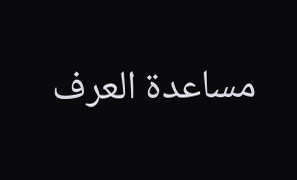مساعدة العرف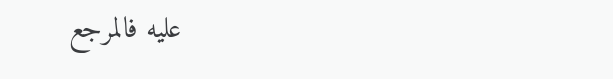عليه فالمرجع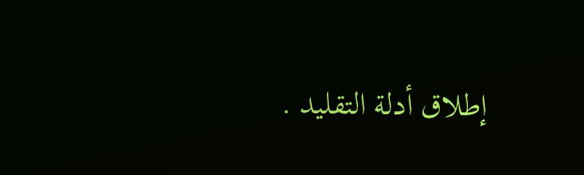إطلاق أدلة التقليد .